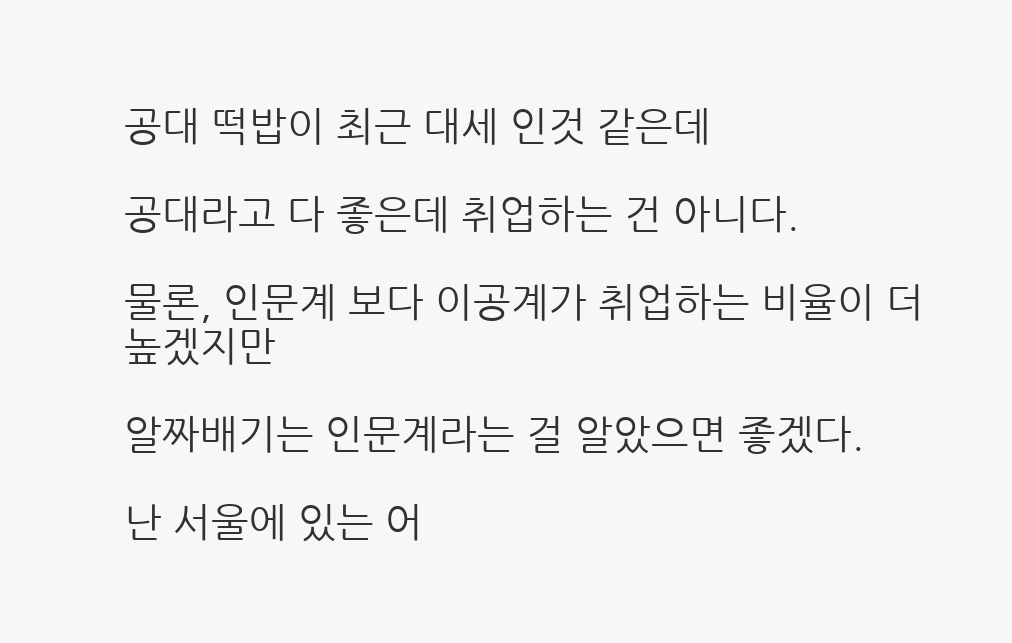공대 떡밥이 최근 대세 인것 같은데

공대라고 다 좋은데 취업하는 건 아니다.

물론, 인문계 보다 이공계가 취업하는 비율이 더 높겠지만

알짜배기는 인문계라는 걸 알았으면 좋겠다.

난 서울에 있는 어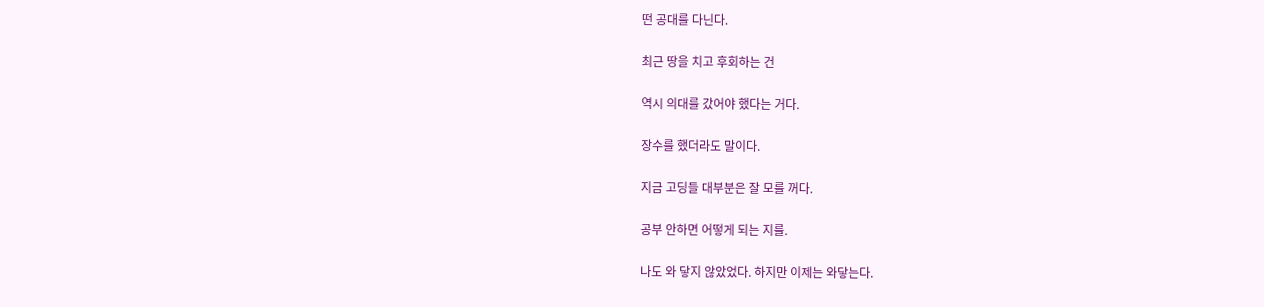떤 공대를 다닌다.

최근 땅을 치고 후회하는 건

역시 의대를 갔어야 했다는 거다.

장수를 했더라도 말이다.

지금 고딩들 대부분은 잘 모를 꺼다.

공부 안하면 어떻게 되는 지를.

나도 와 닿지 않았었다. 하지만 이제는 와닿는다.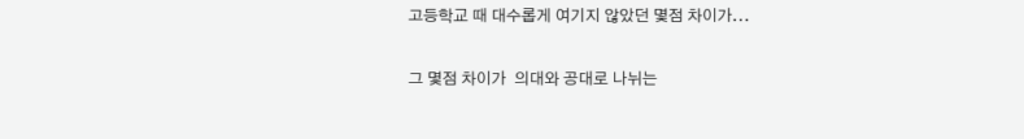고등학교 때 대수롭게 여기지 않았던 몇점 차이가...

그 몇점 차이가  의대와 공대로 나뉘는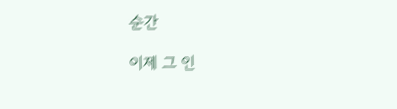순간

이제 그 인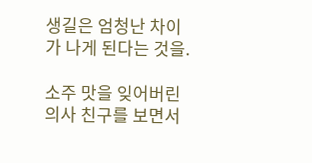생길은 엄청난 차이가 나게 된다는 것을.

소주 맛을 잊어버린 의사 친구를 보면서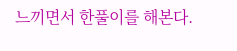느끼면서 한풀이를 해본다.